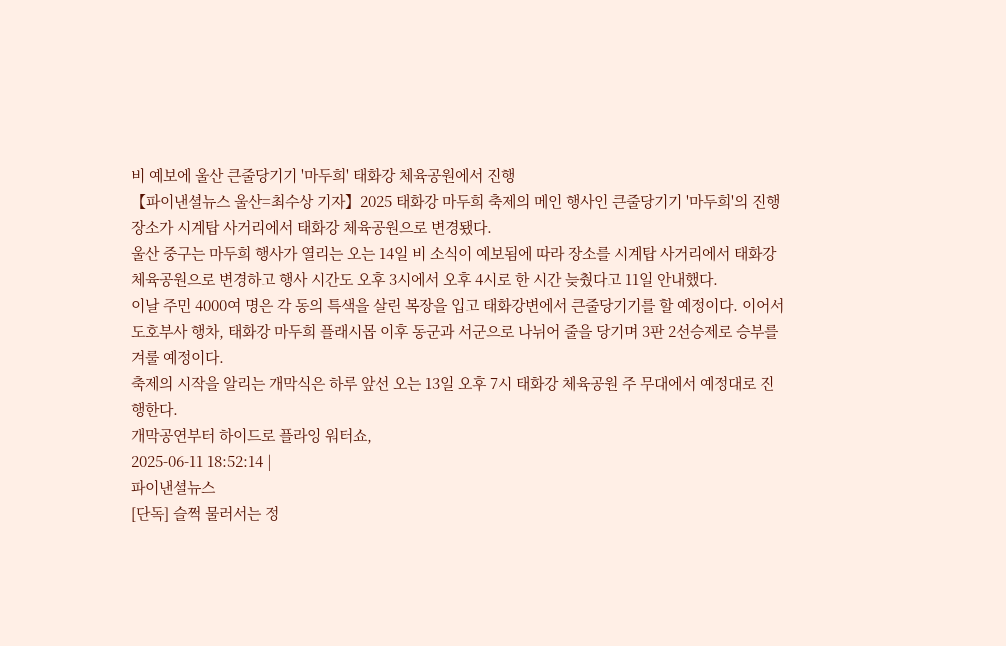비 예보에 울산 큰줄당기기 '마두희' 태화강 체육공원에서 진행
【파이낸셜뉴스 울산=최수상 기자】2025 태화강 마두희 축제의 메인 행사인 큰줄당기기 '마두희'의 진행 장소가 시계탑 사거리에서 태화강 체육공원으로 변경됐다.
울산 중구는 마두희 행사가 열리는 오는 14일 비 소식이 예보됨에 따라 장소를 시계탑 사거리에서 태화강 체육공원으로 변경하고 행사 시간도 오후 3시에서 오후 4시로 한 시간 늦췄다고 11일 안내했다.
이날 주민 4000여 명은 각 동의 특색을 살린 복장을 입고 태화강변에서 큰줄당기기를 할 예정이다. 이어서 도호부사 행차, 태화강 마두희 플래시몹 이후 동군과 서군으로 나뉘어 줄을 당기며 3판 2선승제로 승부를 겨룰 예정이다.
축제의 시작을 알리는 개막식은 하루 앞선 오는 13일 오후 7시 태화강 체육공원 주 무대에서 예정대로 진행한다.
개막공연부터 하이드로 플라잉 워터쇼,
2025-06-11 18:52:14 |
파이낸셜뉴스
[단독] 슬쩍 물러서는 정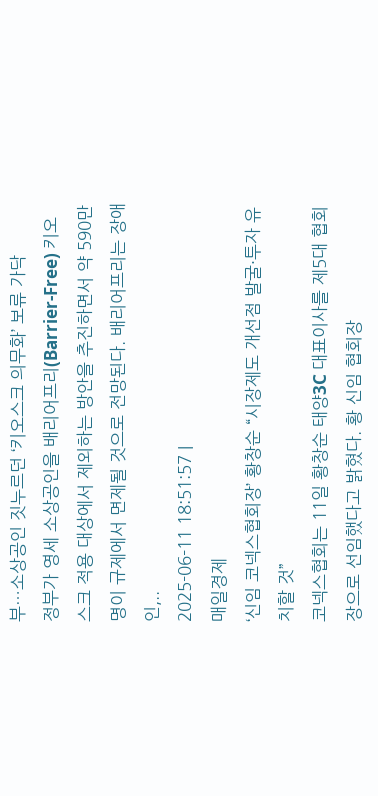부…소상공인 짓누르던 ‘키오스크 의무화’ 보류 가닥
정부가 영세 소상공인을 배리어프리(Barrier-Free) 키오스크 적용 대상에서 제외하는 방안을 추진하면서 약 590만명이 규제에서 면제될 것으로 전망된다. 배리어프리는 장애인,..
2025-06-11 18:51:57 |
매일경제
‘신임 코넥스협회장’ 황창순 “시장제도 개선점 발굴·투자 유치할 것”
코넥스협회는 11일 황창순 태양3C 대표이사를 제5대 협회장으로 선임했다고 밝혔다. 황 신임 협회장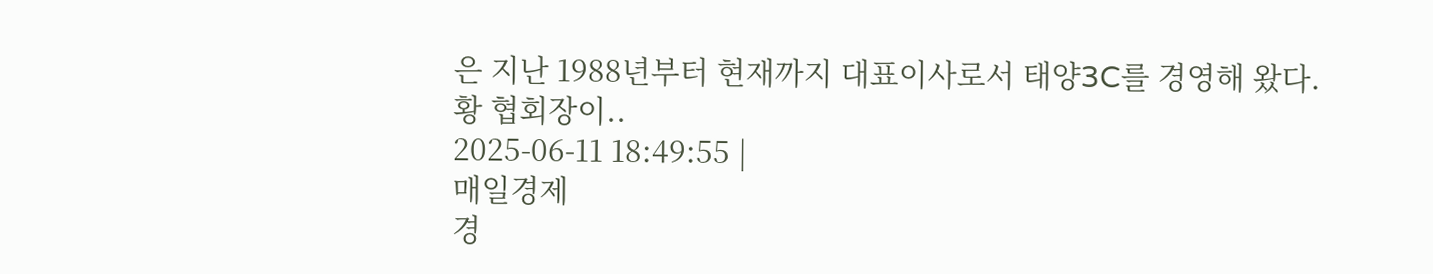은 지난 1988년부터 현재까지 대표이사로서 태양3C를 경영해 왔다. 황 협회장이..
2025-06-11 18:49:55 |
매일경제
경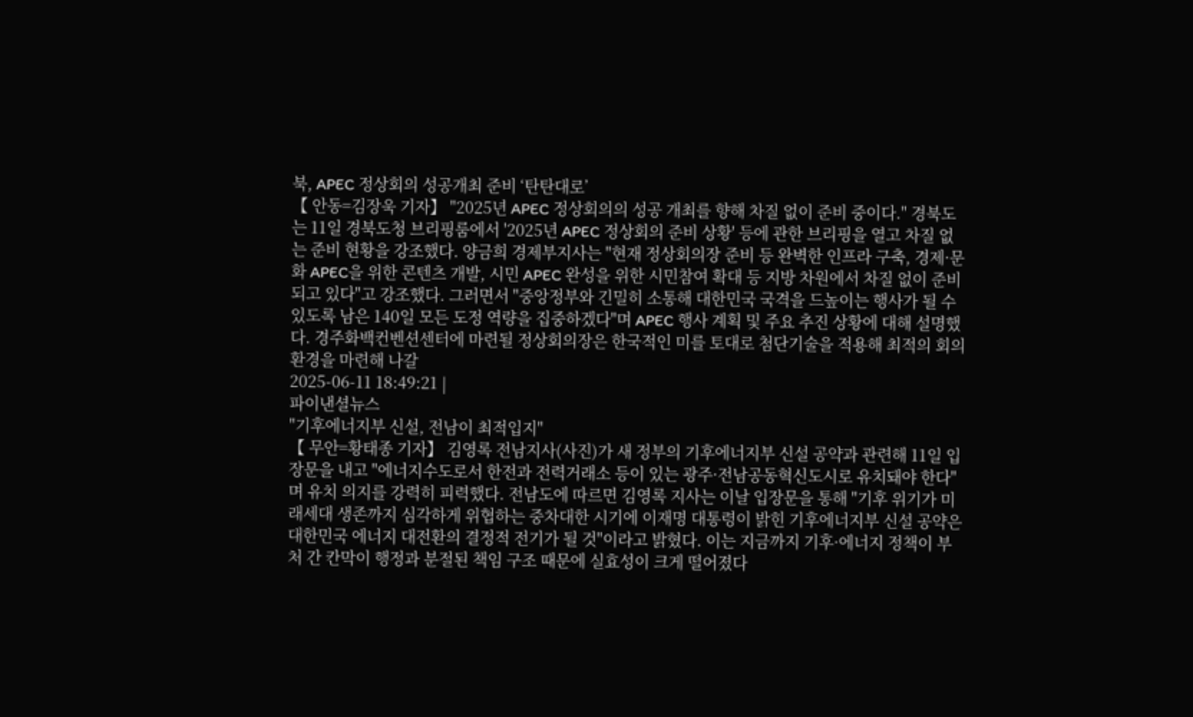북, APEC 정상회의 성공개최 준비 ‘탄탄대로’
【 안동=김장욱 기자】 "2025년 APEC 정상회의의 성공 개최를 향해 차질 없이 준비 중이다." 경북도는 11일 경북도청 브리핑룸에서 '2025년 APEC 정상회의 준비 상황' 등에 관한 브리핑을 열고 차질 없는 준비 현황을 강조했다. 양금희 경제부지사는 "현재 정상회의장 준비 등 완벽한 인프라 구축, 경제·문화 APEC을 위한 콘텐츠 개발, 시민 APEC 완성을 위한 시민참여 확대 등 지방 차원에서 차질 없이 준비되고 있다"고 강조했다. 그러면서 "중앙정부와 긴밀히 소통해 대한민국 국격을 드높이는 행사가 될 수 있도록 남은 140일 모든 도정 역량을 집중하겠다"며 APEC 행사 계획 및 주요 추진 상황에 대해 설명했다. 경주화백컨벤션센터에 마련될 정상회의장은 한국적인 미를 토대로 첨단기술을 적용해 최적의 회의 환경을 마련해 나갈
2025-06-11 18:49:21 |
파이낸셜뉴스
"기후에너지부 신설, 전남이 최적입지"
【 무안=황태종 기자】 김영록 전남지사(사진)가 새 정부의 기후에너지부 신설 공약과 관련해 11일 입장문을 내고 "에너지수도로서 한전과 전력거래소 등이 있는 광주·전남공동혁신도시로 유치돼야 한다"며 유치 의지를 강력히 피력했다. 전남도에 따르면 김영록 지사는 이날 입장문을 통해 "기후 위기가 미래세대 생존까지 심각하게 위협하는 중차대한 시기에 이재명 대통령이 밝힌 기후에너지부 신설 공약은 대한민국 에너지 대전환의 결정적 전기가 될 것"이라고 밝혔다. 이는 지금까지 기후·에너지 정책이 부처 간 칸막이 행정과 분절된 책임 구조 때문에 실효성이 크게 떨어졌다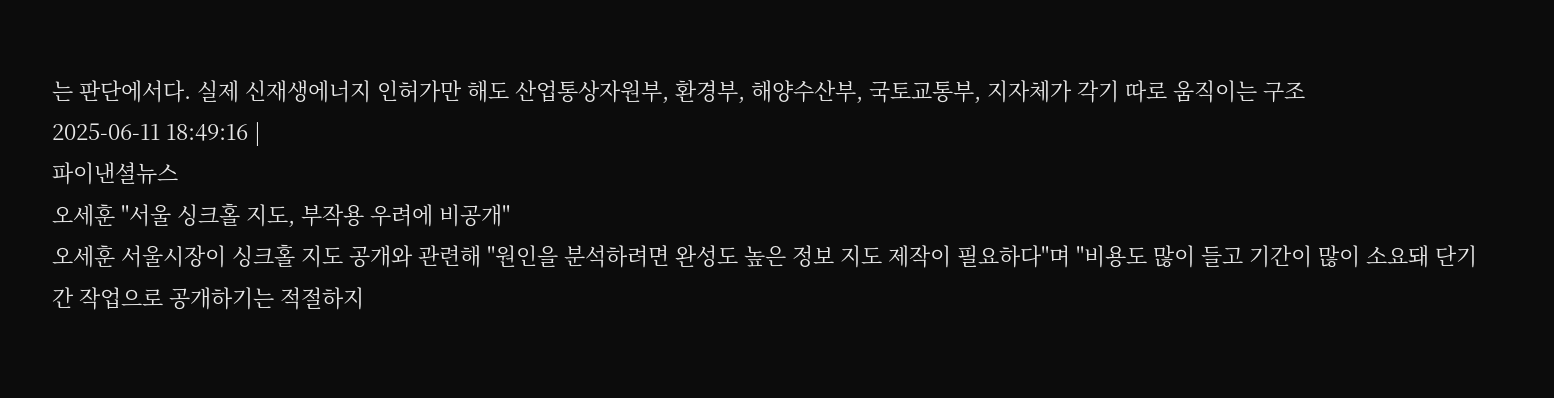는 판단에서다. 실제 신재생에너지 인허가만 해도 산업통상자원부, 환경부, 해양수산부, 국토교통부, 지자체가 각기 따로 움직이는 구조
2025-06-11 18:49:16 |
파이낸셜뉴스
오세훈 "서울 싱크홀 지도, 부작용 우려에 비공개"
오세훈 서울시장이 싱크홀 지도 공개와 관련해 "원인을 분석하려면 완성도 높은 정보 지도 제작이 필요하다"며 "비용도 많이 들고 기간이 많이 소요돼 단기간 작업으로 공개하기는 적절하지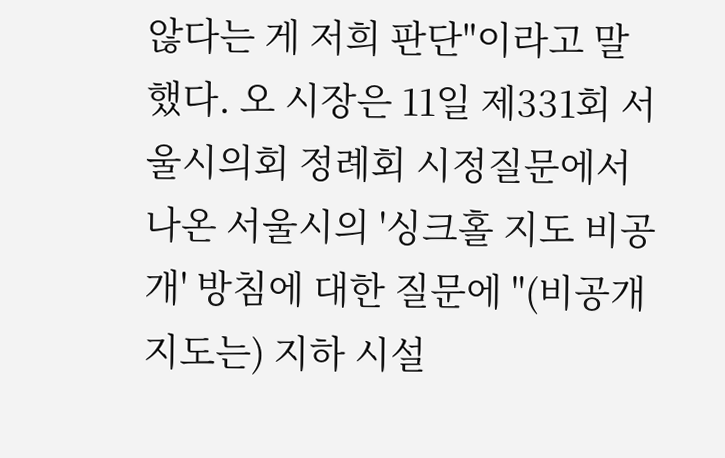않다는 게 저희 판단"이라고 말했다. 오 시장은 11일 제331회 서울시의회 정례회 시정질문에서 나온 서울시의 '싱크홀 지도 비공개' 방침에 대한 질문에 "(비공개 지도는) 지하 시설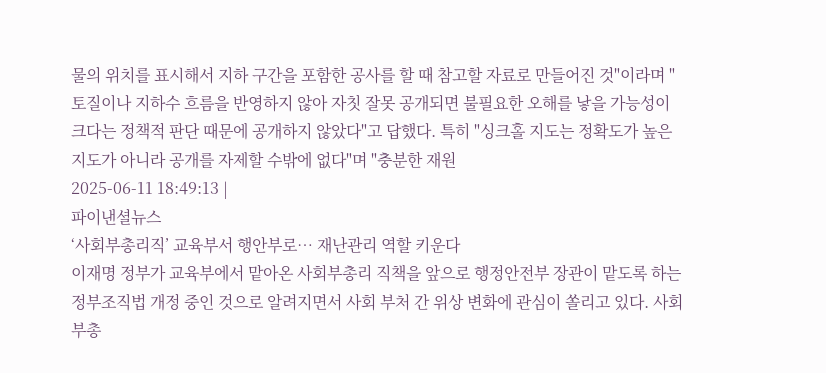물의 위치를 표시해서 지하 구간을 포함한 공사를 할 때 참고할 자료로 만들어진 것"이라며 "토질이나 지하수 흐름을 반영하지 않아 자칫 잘못 공개되면 불필요한 오해를 낳을 가능성이 크다는 정책적 판단 때문에 공개하지 않았다"고 답했다. 특히 "싱크홀 지도는 정확도가 높은 지도가 아니라 공개를 자제할 수밖에 없다"며 "충분한 재원
2025-06-11 18:49:13 |
파이낸셜뉴스
‘사회부총리직’ 교육부서 행안부로… 재난관리 역할 키운다
이재명 정부가 교육부에서 맡아온 사회부총리 직책을 앞으로 행정안전부 장관이 맡도록 하는 정부조직법 개정 중인 것으로 알려지면서 사회 부처 간 위상 변화에 관심이 쏠리고 있다. 사회부총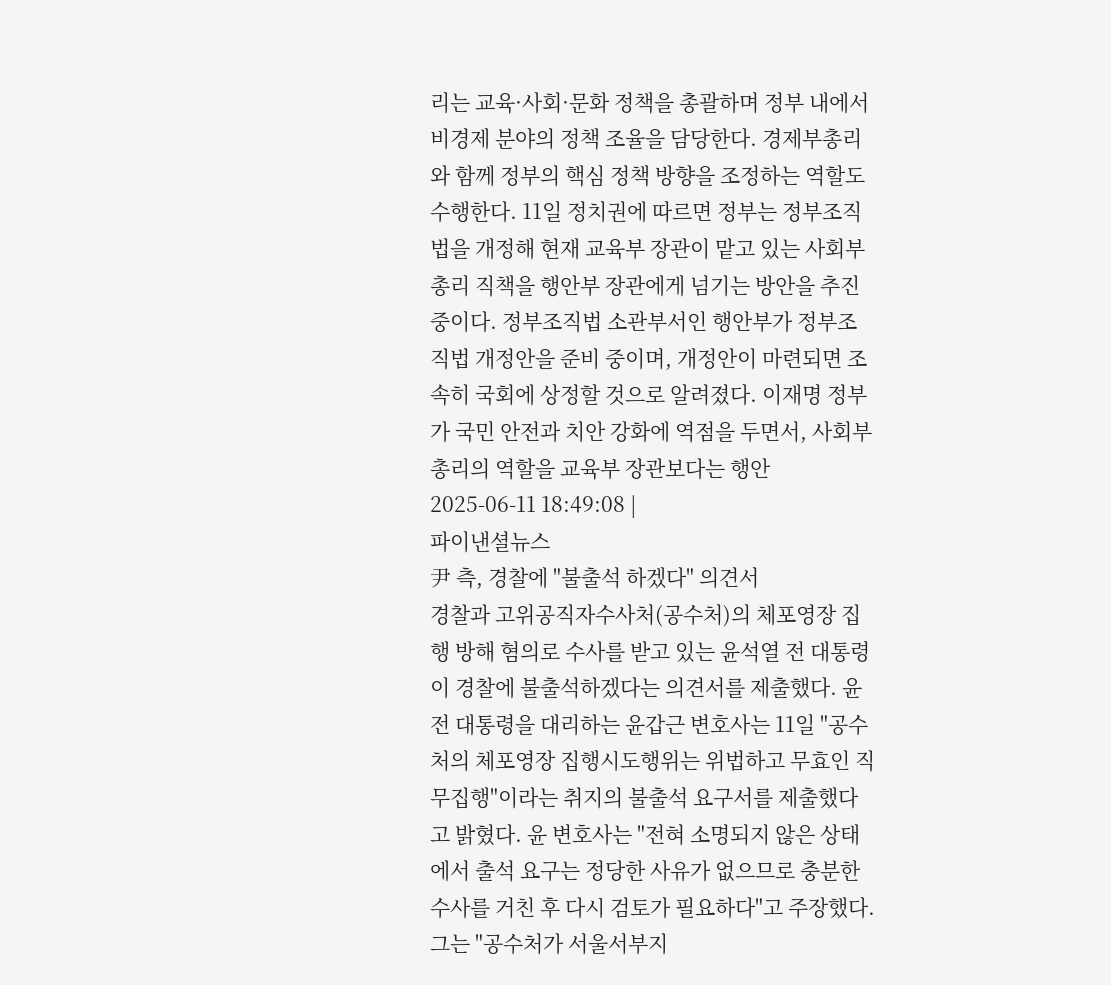리는 교육·사회·문화 정책을 총괄하며 정부 내에서 비경제 분야의 정책 조율을 담당한다. 경제부총리와 함께 정부의 핵심 정책 방향을 조정하는 역할도 수행한다. 11일 정치권에 따르면 정부는 정부조직법을 개정해 현재 교육부 장관이 맡고 있는 사회부총리 직책을 행안부 장관에게 넘기는 방안을 추진 중이다. 정부조직법 소관부서인 행안부가 정부조직법 개정안을 준비 중이며, 개정안이 마련되면 조속히 국회에 상정할 것으로 알려졌다. 이재명 정부가 국민 안전과 치안 강화에 역점을 두면서, 사회부총리의 역할을 교육부 장관보다는 행안
2025-06-11 18:49:08 |
파이낸셜뉴스
尹 측, 경찰에 "불출석 하겠다" 의견서
경찰과 고위공직자수사처(공수처)의 체포영장 집행 방해 혐의로 수사를 받고 있는 윤석열 전 대통령이 경찰에 불출석하겠다는 의견서를 제출했다. 윤 전 대통령을 대리하는 윤갑근 변호사는 11일 "공수처의 체포영장 집행시도행위는 위법하고 무효인 직무집행"이라는 취지의 불출석 요구서를 제출했다고 밝혔다. 윤 변호사는 "전혀 소명되지 않은 상태에서 출석 요구는 정당한 사유가 없으므로 충분한 수사를 거친 후 다시 검토가 필요하다"고 주장했다. 그는 "공수처가 서울서부지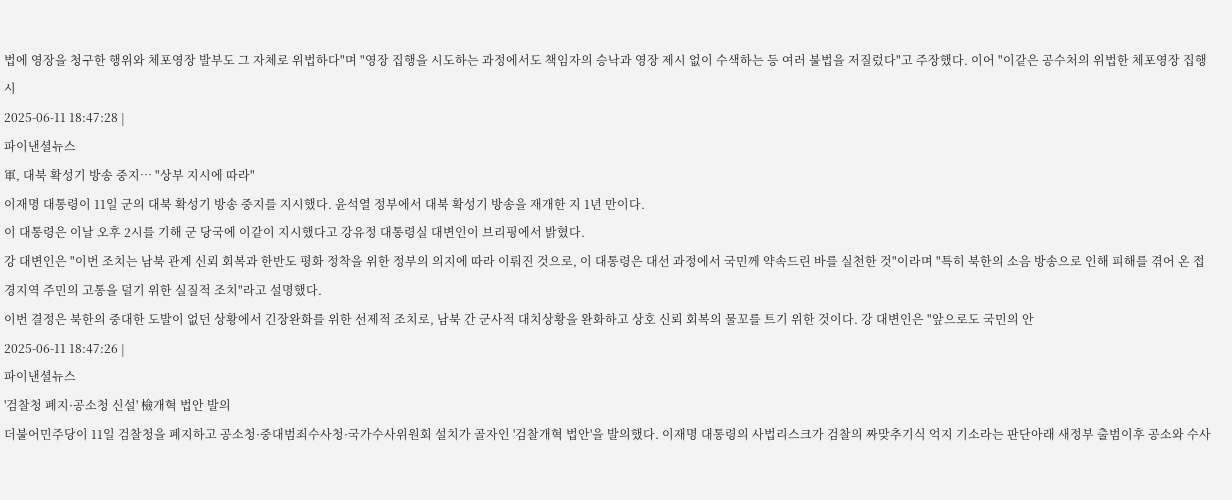법에 영장을 청구한 행위와 체포영장 발부도 그 자체로 위법하다"며 "영장 집행을 시도하는 과정에서도 책임자의 승낙과 영장 제시 없이 수색하는 등 여러 불법을 저질렀다"고 주장했다. 이어 "이같은 공수처의 위법한 체포영장 집행 시
2025-06-11 18:47:28 |
파이낸셜뉴스
軍, 대북 확성기 방송 중지… "상부 지시에 따라"
이재명 대통령이 11일 군의 대북 확성기 방송 중지를 지시했다. 윤석열 정부에서 대북 확성기 방송을 재개한 지 1년 만이다.
이 대통령은 이날 오후 2시를 기해 군 당국에 이같이 지시했다고 강유정 대통령실 대변인이 브리핑에서 밝혔다.
강 대변인은 "이번 조치는 남북 관계 신뢰 회복과 한반도 평화 정착을 위한 정부의 의지에 따라 이뤄진 것으로, 이 대통령은 대선 과정에서 국민께 약속드린 바를 실천한 것"이라며 "특히 북한의 소음 방송으로 인해 피해를 겪어 온 접경지역 주민의 고통을 덜기 위한 실질적 조치"라고 설명했다.
이번 결정은 북한의 중대한 도발이 없던 상황에서 긴장완화를 위한 선제적 조치로, 남북 간 군사적 대치상황을 완화하고 상호 신뢰 회복의 물꼬를 트기 위한 것이다. 강 대변인은 "앞으로도 국민의 안
2025-06-11 18:47:26 |
파이낸셜뉴스
'검찰청 폐지·공소청 신설' 檢개혁 법안 발의
더불어민주당이 11일 검찰청을 폐지하고 공소청·중대범죄수사청·국가수사위원회 설치가 골자인 '검찰개혁 법안'을 발의했다. 이재명 대통령의 사법리스크가 검찰의 짜맞추기식 억지 기소라는 판단아래 새정부 출범이후 공소와 수사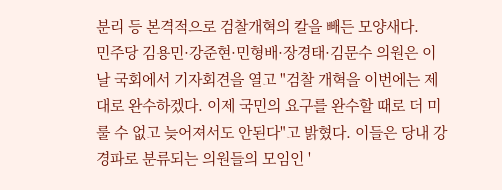분리 등 본격적으로 검찰개혁의 칼을 빼든 모양새다.
민주당 김용민·강준현·민형배·장경태·김문수 의원은 이날 국회에서 기자회견을 열고 "검찰 개혁을 이번에는 제대로 완수하겠다. 이제 국민의 요구를 완수할 때로 더 미룰 수 없고 늦어져서도 안된다"고 밝혔다. 이들은 당내 강경파로 분류되는 의원들의 모임인 '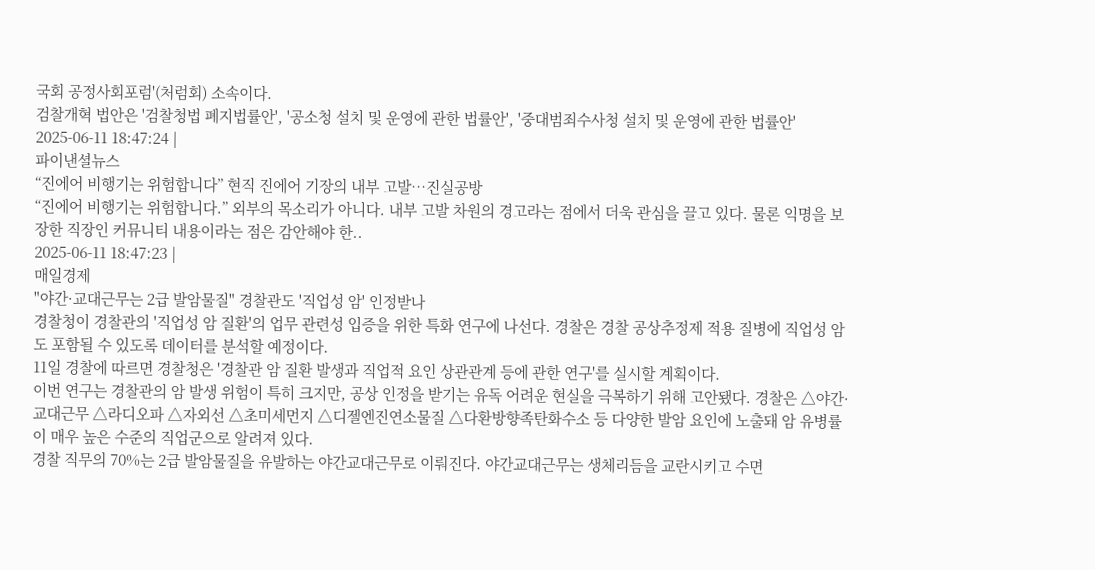국회 공정사회포럼'(처럼회) 소속이다.
검찰개혁 법안은 '검찰청법 폐지법률안', '공소청 설치 및 운영에 관한 법률안', '중대범죄수사청 설치 및 운영에 관한 법률안'
2025-06-11 18:47:24 |
파이낸셜뉴스
“진에어 비행기는 위험합니다” 현직 진에어 기장의 내부 고발…진실공방
“진에어 비행기는 위험합니다.” 외부의 목소리가 아니다. 내부 고발 차원의 경고라는 점에서 더욱 관심을 끌고 있다. 물론 익명을 보장한 직장인 커뮤니티 내용이라는 점은 감안해야 한..
2025-06-11 18:47:23 |
매일경제
"야간·교대근무는 2급 발암물질" 경찰관도 '직업성 암' 인정받나
경찰청이 경찰관의 '직업성 암 질환'의 업무 관련성 입증을 위한 특화 연구에 나선다. 경찰은 경찰 공상추정제 적용 질병에 직업성 암도 포함될 수 있도록 데이터를 분석할 예정이다.
11일 경찰에 따르면 경찰청은 '경찰관 암 질환 발생과 직업적 요인 상관관계 등에 관한 연구'를 실시할 계획이다.
이번 연구는 경찰관의 암 발생 위험이 특히 크지만, 공상 인정을 받기는 유독 어려운 현실을 극복하기 위해 고안됐다. 경찰은 △야간·교대근무 △라디오파 △자외선 △초미세먼지 △디젤엔진연소물질 △다환방향족탄화수소 등 다양한 발암 요인에 노출돼 암 유병률이 매우 높은 수준의 직업군으로 알려져 있다.
경찰 직무의 70%는 2급 발암물질을 유발하는 야간교대근무로 이뤄진다. 야간교대근무는 생체리듬을 교란시키고 수면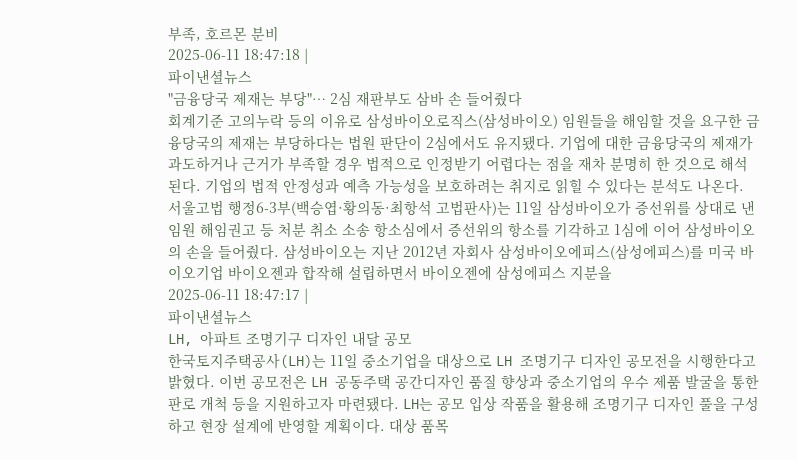부족, 호르몬 분비
2025-06-11 18:47:18 |
파이낸셜뉴스
"금융당국 제재는 부당"… 2심 재판부도 삼바 손 들어줬다
회계기준 고의누락 등의 이유로 삼성바이오로직스(삼성바이오) 임원들을 해임할 것을 요구한 금융당국의 제재는 부당하다는 법원 판단이 2심에서도 유지됐다. 기업에 대한 금융당국의 제재가 과도하거나 근거가 부족할 경우 법적으로 인정받기 어렵다는 점을 재차 분명히 한 것으로 해석된다. 기업의 법적 안정성과 예측 가능성을 보호하려는 취지로 읽힐 수 있다는 분석도 나온다. 서울고법 행정6-3부(백승엽·황의동·최항석 고법판사)는 11일 삼성바이오가 증선위를 상대로 낸 임원 해임권고 등 처분 취소 소송 항소심에서 증선위의 항소를 기각하고 1심에 이어 삼성바이오의 손을 들어줬다. 삼성바이오는 지난 2012년 자회사 삼성바이오에피스(삼성에피스)를 미국 바이오기업 바이오젠과 합작해 설립하면서 바이오젠에 삼성에피스 지분을
2025-06-11 18:47:17 |
파이낸셜뉴스
LH, 아파트 조명기구 디자인 내달 공모
한국토지주택공사(LH)는 11일 중소기업을 대상으로 LH 조명기구 디자인 공모전을 시행한다고 밝혔다. 이번 공모전은 LH 공동주택 공간디자인 품질 향상과 중소기업의 우수 제품 발굴을 통한 판로 개척 등을 지원하고자 마련됐다. LH는 공모 입상 작품을 활용해 조명기구 디자인 풀을 구성하고 현장 설계에 반영할 계획이다. 대상 품목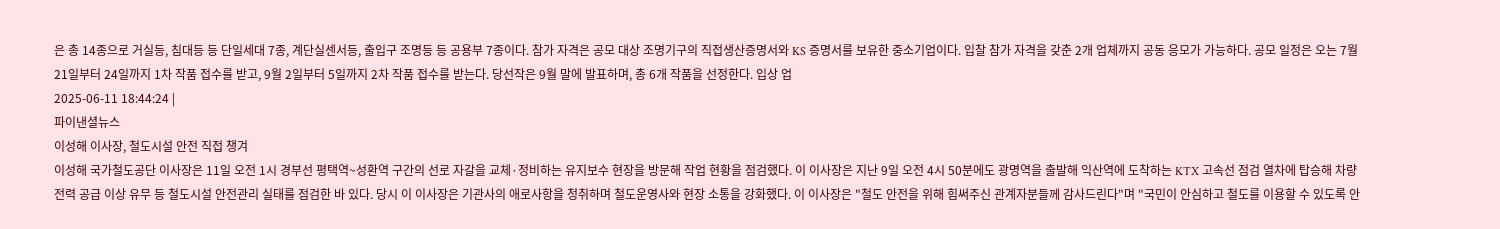은 총 14종으로 거실등, 침대등 등 단일세대 7종, 계단실센서등, 출입구 조명등 등 공용부 7종이다. 참가 자격은 공모 대상 조명기구의 직접생산증명서와 KS 증명서를 보유한 중소기업이다. 입찰 참가 자격을 갖춘 2개 업체까지 공동 응모가 가능하다. 공모 일정은 오는 7월 21일부터 24일까지 1차 작품 접수를 받고, 9월 2일부터 5일까지 2차 작품 접수를 받는다. 당선작은 9월 말에 발표하며, 총 6개 작품을 선정한다. 입상 업
2025-06-11 18:44:24 |
파이낸셜뉴스
이성해 이사장, 철도시설 안전 직접 챙겨
이성해 국가철도공단 이사장은 11일 오전 1시 경부선 평택역~성환역 구간의 선로 자갈을 교체·정비하는 유지보수 현장을 방문해 작업 현황을 점검했다. 이 이사장은 지난 9일 오전 4시 50분에도 광명역을 출발해 익산역에 도착하는 KTX 고속선 점검 열차에 탑승해 차량 전력 공급 이상 유무 등 철도시설 안전관리 실태를 점검한 바 있다. 당시 이 이사장은 기관사의 애로사항을 청취하며 철도운영사와 현장 소통을 강화했다. 이 이사장은 "철도 안전을 위해 힘써주신 관계자분들께 감사드린다"며 "국민이 안심하고 철도를 이용할 수 있도록 안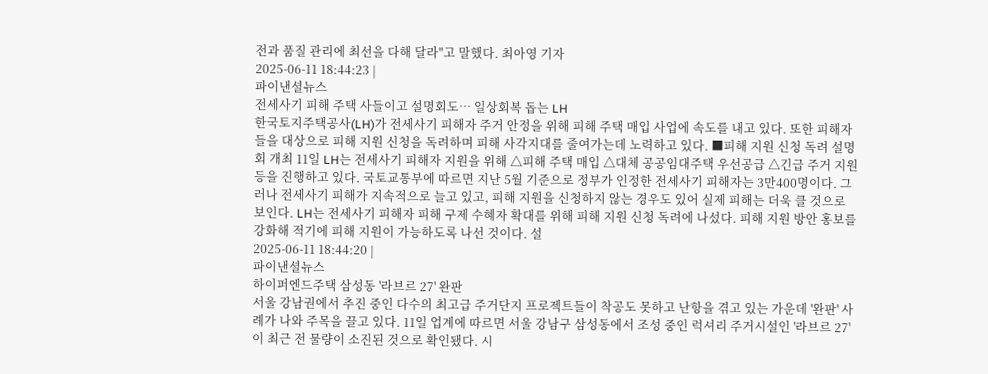전과 품질 관리에 최선을 다해 달라"고 말했다. 최아영 기자
2025-06-11 18:44:23 |
파이낸셜뉴스
전세사기 피해 주택 사들이고 설명회도… 일상회복 돕는 LH
한국토지주택공사(LH)가 전세사기 피해자 주거 안정을 위해 피해 주택 매입 사업에 속도를 내고 있다. 또한 피해자들을 대상으로 피해 지원 신청을 독려하며 피해 사각지대를 줄여가는데 노력하고 있다. ■피해 지원 신청 독려 설명회 개최 11일 LH는 전세사기 피해자 지원을 위해 △피해 주택 매입 △대체 공공임대주택 우선공급 △긴급 주거 지원 등을 진행하고 있다. 국토교통부에 따르면 지난 5월 기준으로 정부가 인정한 전세사기 피해자는 3만400명이다. 그러나 전세사기 피해가 지속적으로 늘고 있고, 피해 지원을 신청하지 않는 경우도 있어 실제 피해는 더욱 클 것으로 보인다. LH는 전세사기 피해자 피해 구제 수혜자 확대를 위해 피해 지원 신청 독려에 나섰다. 피해 지원 방안 홍보를 강화해 적기에 피해 지원이 가능하도록 나선 것이다. 설
2025-06-11 18:44:20 |
파이낸셜뉴스
하이퍼엔드주택 삼성동 '라브르 27' 완판
서울 강남권에서 추진 중인 다수의 최고급 주거단지 프로젝트들이 착공도 못하고 난항을 겪고 있는 가운데 '완판' 사례가 나와 주목을 끌고 있다. 11일 업계에 따르면 서울 강남구 삼성동에서 조성 중인 럭셔리 주거시설인 '라브르 27'이 최근 전 물량이 소진된 것으로 확인됐다. 시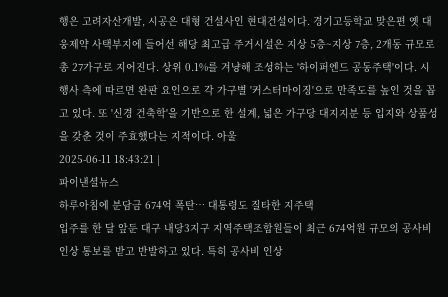행은 고려자산개발, 시공은 대형 건설사인 현대건설이다. 경기고등학교 맞은편 옛 대웅제약 사택부지에 들어선 해당 최고급 주거시설은 지상 5층~지상 7층, 2개동 규모로 총 27가구로 지어진다. 상위 0.1%를 겨냥해 조성하는 '하이퍼엔드 공동주택'이다. 시행사 측에 따르면 완판 요인으로 각 가구별 '커스터마이징'으로 만족도를 높인 것을 꼽고 있다. 또 '신경 건축학'을 기반으로 한 설계, 넓은 가구당 대지지분 등 입지와 상품성을 갖춘 것이 주효했다는 지적이다. 아울
2025-06-11 18:43:21 |
파이낸셜뉴스
하루아침에 분담금 674억 폭탄… 대통령도 질타한 지주택
입주를 한 달 앞둔 대구 내당3지구 지역주택조합원들이 최근 674억원 규모의 공사비 인상 통보를 받고 반발하고 있다. 특히 공사비 인상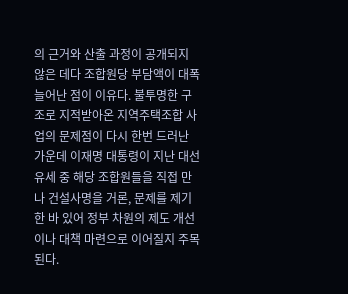의 근거와 산출 과정이 공개되지 않은 데다 조합원당 부담액이 대폭 늘어난 점이 이유다. 불투명한 구조로 지적받아온 지역주택조합 사업의 문제점이 다시 한번 드러난 가운데 이재명 대통령이 지난 대선 유세 중 해당 조합원들을 직접 만나 건설사명을 거론, 문제를 제기한 바 있어 정부 차원의 제도 개선이나 대책 마련으로 이어질지 주목된다.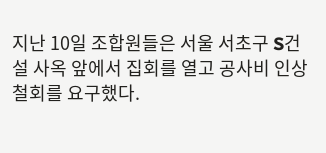지난 10일 조합원들은 서울 서초구 S건설 사옥 앞에서 집회를 열고 공사비 인상 철회를 요구했다.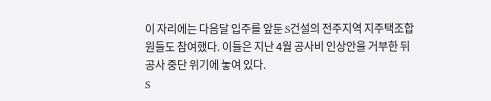이 자리에는 다음달 입주를 앞둔 S건설의 전주지역 지주택조합원들도 참여했다. 이들은 지난 4월 공사비 인상안을 거부한 뒤 공사 중단 위기에 놓여 있다.
S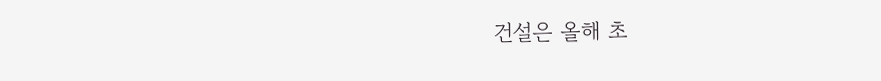건설은 올해 초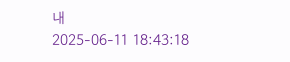내
2025-06-11 18:43:18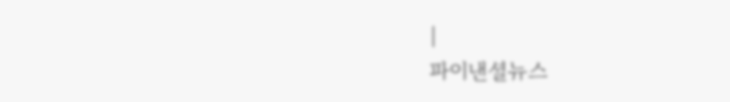|
파이낸셜뉴스